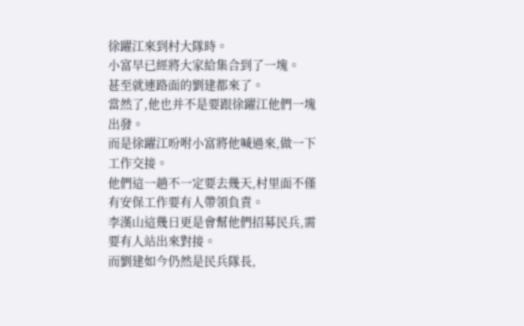徐躍江來到村大隊時。
小富早已經將大家給集合到了一塊。
甚至就連路面的劉建都來了。
當然了,他也并不是要跟徐躍江他們一塊出發。
而是徐躍江吩咐小富將他喊過來,做一下工作交接。
他們這一趟不一定要去幾天,村里面不僅有安保工作要有人帶領負責。
李漢山這幾日更是會幫他們招募民兵,需要有人站出來對接。
而劉建如今仍然是民兵隊長,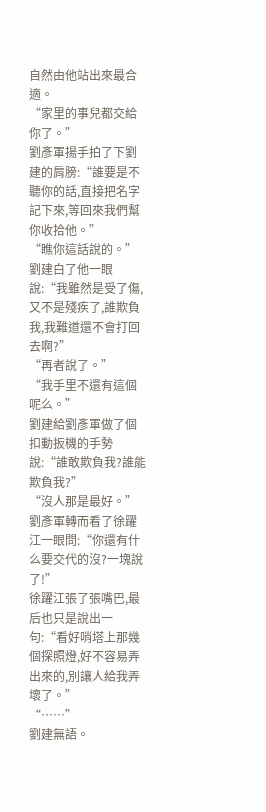自然由他站出來最合適。
“家里的事兒都交給你了。”
劉彥軍揚手拍了下劉建的肩膀:“誰要是不聽你的話,直接把名字記下來,等回來我們幫你收拾他。”
“瞧你這話說的。”
劉建白了他一眼說:“我雖然是受了傷,又不是殘疾了,誰欺負我,我難道還不會打回去啊?”
“再者說了。”
“我手里不還有這個呢么。”
劉建給劉彥軍做了個扣動扳機的手勢說:“誰敢欺負我?誰能欺負我?”
“沒人那是最好。”
劉彥軍轉而看了徐躍江一眼問:“你還有什么要交代的沒?一塊說了!”
徐躍江張了張嘴巴,最后也只是說出一句:“看好哨塔上那幾個探照燈,好不容易弄出來的,別讓人給我弄壞了。”
“……”
劉建無語。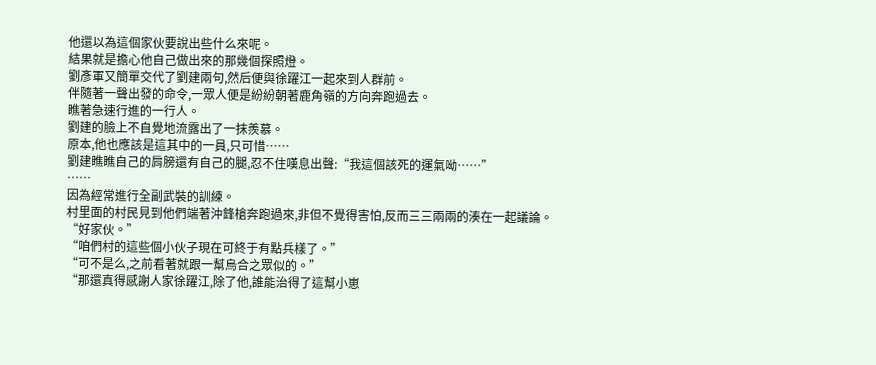他還以為這個家伙要說出些什么來呢。
結果就是擔心他自己做出來的那幾個探照燈。
劉彥軍又簡單交代了劉建兩句,然后便與徐躍江一起來到人群前。
伴隨著一聲出發的命令,一眾人便是紛紛朝著鹿角嶺的方向奔跑過去。
瞧著急速行進的一行人。
劉建的臉上不自覺地流露出了一抹羨慕。
原本,他也應該是這其中的一員,只可惜……
劉建瞧瞧自己的肩膀還有自己的腿,忍不住嘆息出聲:“我這個該死的運氣呦……”
……
因為經常進行全副武裝的訓練。
村里面的村民見到他們端著沖鋒槍奔跑過來,非但不覺得害怕,反而三三兩兩的湊在一起議論。
“好家伙。”
“咱們村的這些個小伙子現在可終于有點兵樣了。”
“可不是么,之前看著就跟一幫烏合之眾似的。”
“那還真得感謝人家徐躍江,除了他,誰能治得了這幫小崽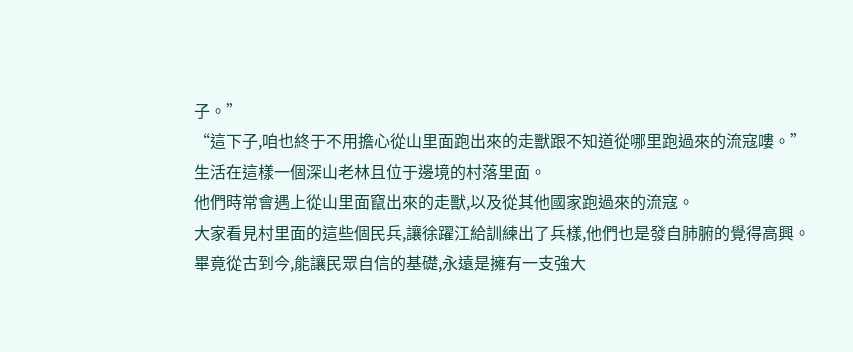子。”
“這下子,咱也終于不用擔心從山里面跑出來的走獸跟不知道從哪里跑過來的流寇嘍。”
生活在這樣一個深山老林且位于邊境的村落里面。
他們時常會遇上從山里面竄出來的走獸,以及從其他國家跑過來的流寇。
大家看見村里面的這些個民兵,讓徐躍江給訓練出了兵樣,他們也是發自肺腑的覺得高興。
畢竟從古到今,能讓民眾自信的基礎,永遠是擁有一支強大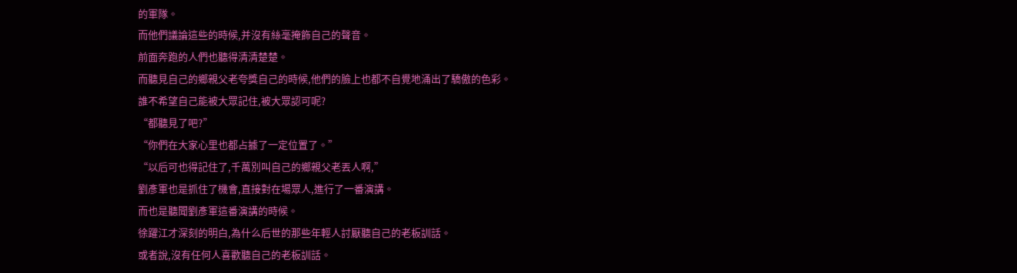的軍隊。
而他們議論這些的時候,并沒有絲毫掩飾自己的聲音。
前面奔跑的人們也聽得清清楚楚。
而聽見自己的鄉親父老夸獎自己的時候,他們的臉上也都不自覺地涌出了驕傲的色彩。
誰不希望自己能被大眾記住,被大眾認可呢?
“都聽見了吧?”
“你們在大家心里也都占據了一定位置了。”
“以后可也得記住了,千萬別叫自己的鄉親父老丟人啊,”
劉彥軍也是抓住了機會,直接對在場眾人,進行了一番演講。
而也是聽聞劉彥軍這番演講的時候。
徐躍江才深刻的明白,為什么后世的那些年輕人討厭聽自己的老板訓話。
或者說,沒有任何人喜歡聽自己的老板訓話。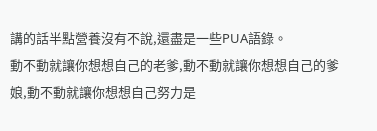講的話半點營養沒有不說,還盡是一些PUA語錄。
動不動就讓你想想自己的老爹,動不動就讓你想想自己的爹娘,動不動就讓你想想自己努力是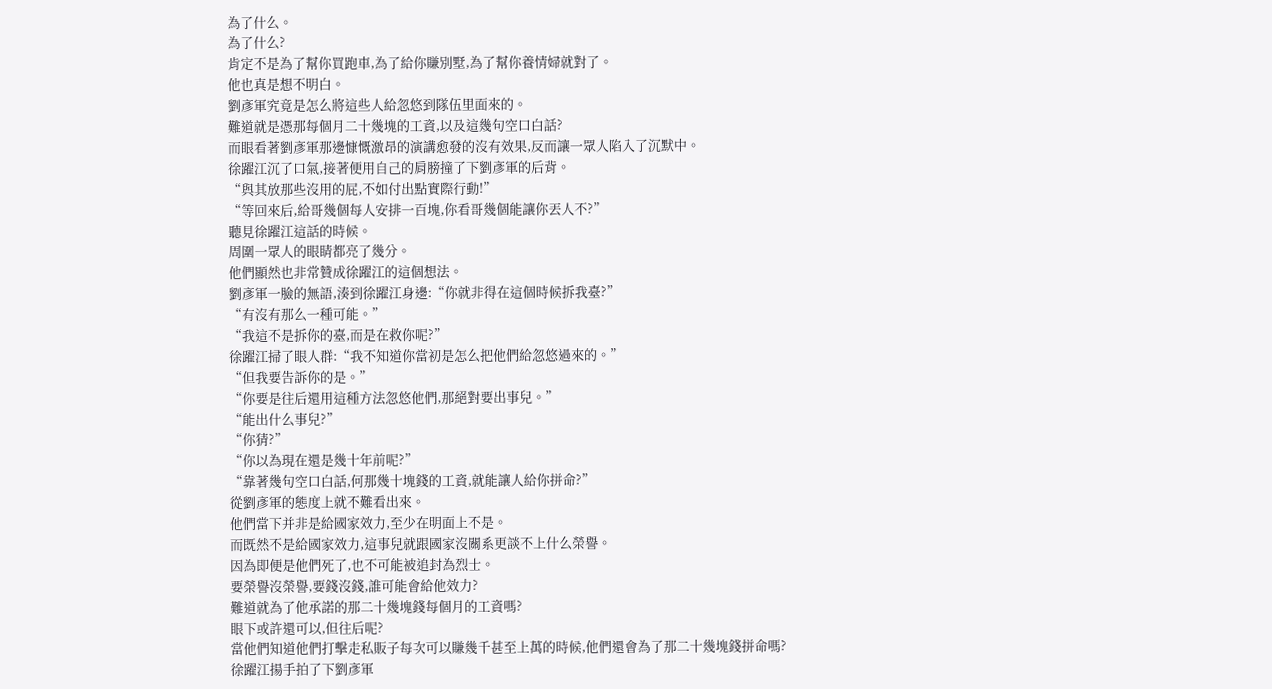為了什么。
為了什么?
肯定不是為了幫你買跑車,為了給你賺別墅,為了幫你養情婦就對了。
他也真是想不明白。
劉彥軍究竟是怎么將這些人給忽悠到隊伍里面來的。
難道就是憑那每個月二十幾塊的工資,以及這幾句空口白話?
而眼看著劉彥軍那邊慷慨激昂的演講愈發的沒有效果,反而讓一眾人陷入了沉默中。
徐躍江沉了口氣,接著便用自己的肩膀撞了下劉彥軍的后背。
“與其放那些沒用的屁,不如付出點實際行動!”
“等回來后,給哥幾個每人安排一百塊,你看哥幾個能讓你丟人不?”
聽見徐躍江這話的時候。
周圍一眾人的眼睛都亮了幾分。
他們顯然也非常贊成徐躍江的這個想法。
劉彥軍一臉的無語,湊到徐躍江身邊:“你就非得在這個時候拆我臺?”
“有沒有那么一種可能。”
“我這不是拆你的臺,而是在救你呢?”
徐躍江掃了眼人群:“我不知道你當初是怎么把他們給忽悠過來的。”
“但我要告訴你的是。”
“你要是往后還用這種方法忽悠他們,那絕對要出事兒。”
“能出什么事兒?”
“你猜?”
“你以為現在還是幾十年前呢?”
“靠著幾句空口白話,何那幾十塊錢的工資,就能讓人給你拼命?”
從劉彥軍的態度上就不難看出來。
他們當下并非是給國家效力,至少在明面上不是。
而既然不是給國家效力,這事兒就跟國家沒關系更談不上什么榮譽。
因為即便是他們死了,也不可能被追封為烈士。
要榮譽沒榮譽,要錢沒錢,誰可能會給他效力?
難道就為了他承諾的那二十幾塊錢每個月的工資嗎?
眼下或許還可以,但往后呢?
當他們知道他們打擊走私販子每次可以賺幾千甚至上萬的時候,他們還會為了那二十幾塊錢拼命嗎?
徐躍江揚手拍了下劉彥軍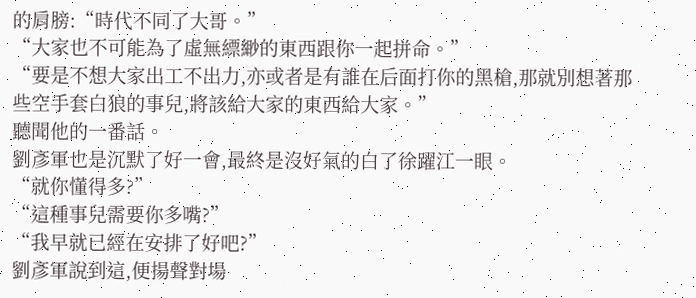的肩膀:“時代不同了大哥。”
“大家也不可能為了虛無縹緲的東西跟你一起拼命。”
“要是不想大家出工不出力,亦或者是有誰在后面打你的黑槍,那就別想著那些空手套白狼的事兒,將該給大家的東西給大家。”
聽聞他的一番話。
劉彥軍也是沉默了好一會,最終是沒好氣的白了徐躍江一眼。
“就你懂得多?”
“這種事兒需要你多嘴?”
“我早就已經在安排了好吧?”
劉彥軍說到這,便揚聲對場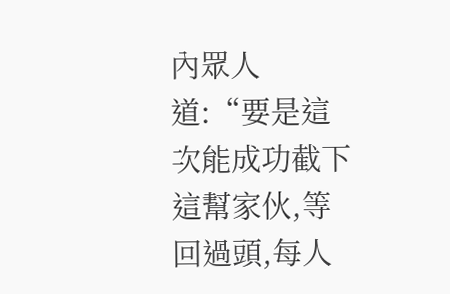內眾人道:“要是這次能成功截下這幫家伙,等回過頭,每人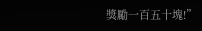獎勵一百五十塊!”